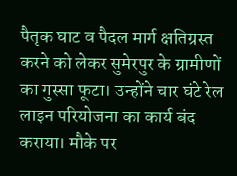पैतृक घाट व पैदल मार्ग क्षतिग्रस्त करने को लेकर सुमेरपुर के ग्रामीणों का गुस्सा फूटा। उन्होंने चार घंटे रेल लाइन परियोजना का कार्य बंद कराया। मौके पर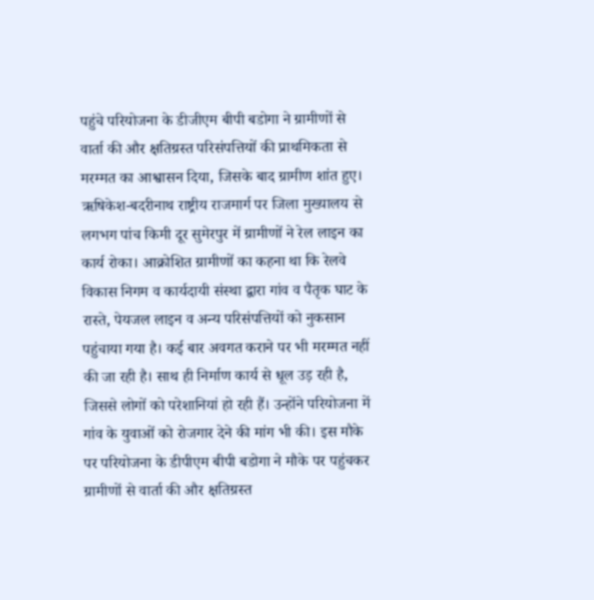पहुंचे परियोजना के डीजीएम बीपी बडोगा ने ग्रामीणों से वार्ता की और क्षतिग्रस्त परिसंपत्तियों की प्राथमिकता से मरम्मत का आश्वासन दिया, जिसके बाद ग्रामीण शांत हुए।
ऋषिकेश-बदरीनाथ राष्ट्रीय राजमार्ग पर जिला मुख्यालय से लगभग पांच किमी दूर सुमेरपुर में ग्रामीणों ने रेल लाइन का कार्य रोका। आक्रोशित ग्रामीणों का कहना था कि रेलवे विकास निगम व कार्यदायी संस्था द्वारा गांव व पैतृक घाट के रास्ते, पेयजल लाइन व अन्य परिसंपत्तियों को नुकसान पहुंचाया गया है। कई बार अवगत कराने पर भी मरम्मत नहीं की जा रही है। साथ ही निर्माण कार्य से धूल उड़ रही है, जिससे लोगों को परेशानियां हो रही हैं। उन्होंने परियोजना में गांव के युवाओं को रोजगार देने की मांग भी की। इस मौके पर परियोजना के डीपीएम बीपी बडोगा ने मौके पर पहुंचकर ग्रामीणों से वार्ता की और क्षतिग्रस्त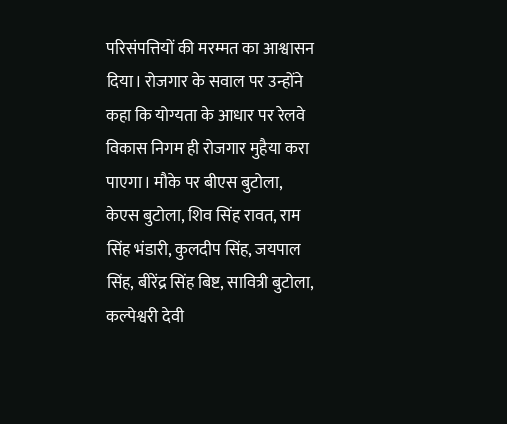परिसंपत्तियों की मरम्मत का आश्वासन दिया। रोजगार के सवाल पर उन्होंने कहा कि योग्यता के आधार पर रेलवे विकास निगम ही रोजगार मुहैया करा पाएगा। मौके पर बीएस बुटोला, केएस बुटोला, शिव सिंह रावत, राम सिंह भंडारी, कुलदीप सिंह, जयपाल सिंह, बीरेंद्र सिंह बिष्ट, सावित्री बुटोला, कल्पेश्वरी देवी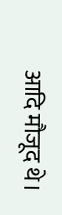आदि मौजूद थे।